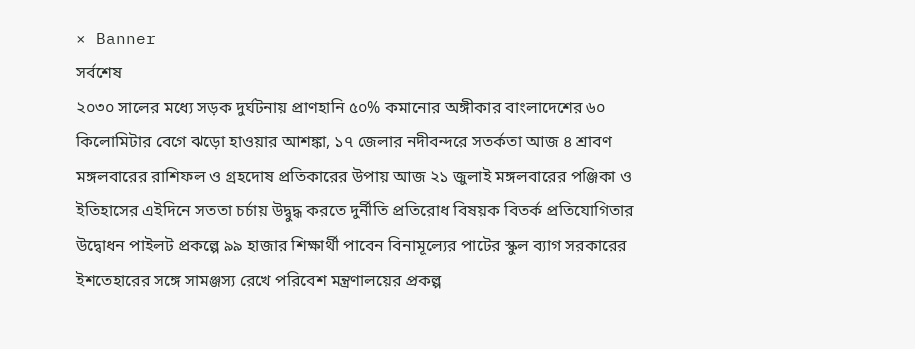× Banner
সর্বশেষ
২০৩০ সালের মধ্যে সড়ক দুর্ঘটনায় প্রাণহানি ৫০% কমানোর অঙ্গীকার বাংলাদেশের ৬০ কিলোমিটার বেগে ঝড়ো হাওয়ার আশঙ্কা, ১৭ জেলার নদীবন্দরে সতর্কতা আজ ৪ শ্রাবণ মঙ্গলবারের রাশিফল ও গ্রহদোষ প্রতিকারের উপায় আজ ২১ জুলাই মঙ্গলবারের পঞ্জিকা ও ইতিহাসের এইদিনে সততা চর্চায় উদ্বুদ্ধ করতে দুর্নীতি প্রতিরোধ বিষয়ক বিতর্ক প্রতিযোগিতার উদ্বোধন পাইলট প্রকল্পে ৯৯ হাজার শিক্ষার্থী পাবেন বিনামূল্যের পাটের স্কুল ব্যাগ সরকারের ইশতেহারের সঙ্গে সামঞ্জস্য রেখে পরিবেশ মন্ত্রণালয়ের প্রকল্প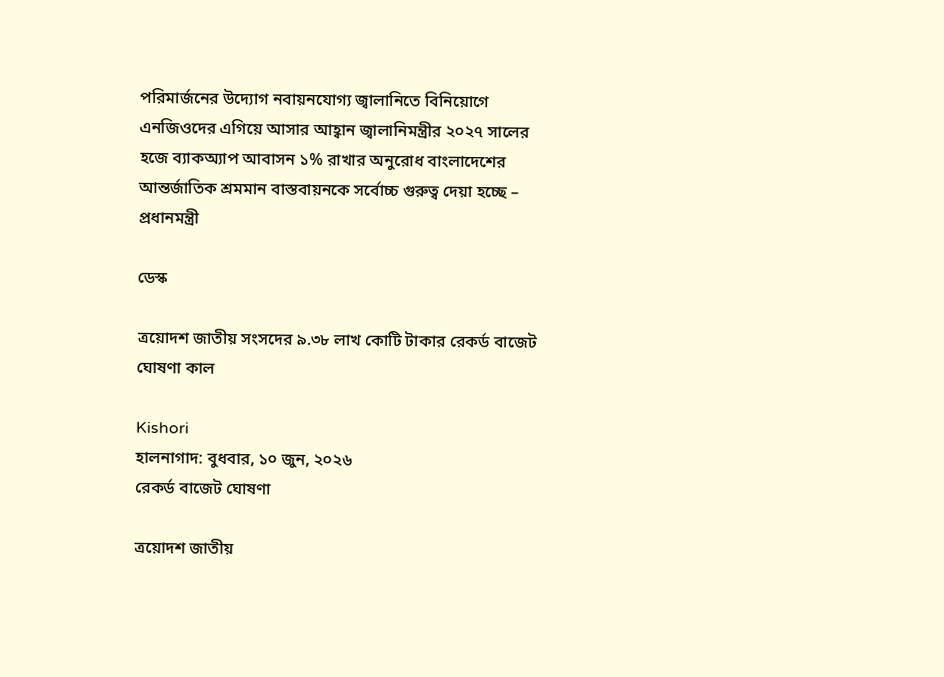পরিমার্জনের উদ্যোগ নবায়নযোগ্য জ্বালানিতে বিনিয়োগে এনজিওদের এগিয়ে আসার আহ্বান জ্বালানিমন্ত্রীর ২০২৭ সালের হজে ব্যাকঅ্যাপ আবাসন ১% রাখার অনুরোধ বাংলাদেশের আন্তর্জাতিক শ্রমমান বাস্তবায়নকে সর্বোচ্চ গুরুত্ব দেয়া হচ্ছে – প্রধানমন্ত্রী

ডেস্ক

ত্রয়োদশ জাতীয় সংসদের ৯.৩৮ লাখ কোটি টাকার রেকর্ড বাজেট ঘোষণা কাল

Kishori
হালনাগাদ: বুধবার, ১০ জুন, ২০২৬
রেকর্ড বাজেট ঘোষণা

ত্রয়োদশ জাতীয়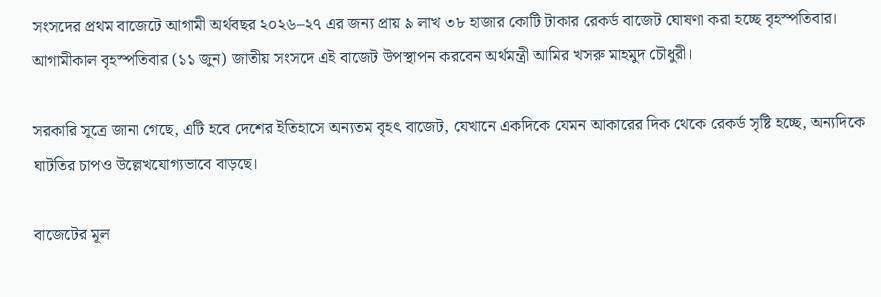সংসদের প্রথম বাজেটে আগামী অর্থবছর ২০২৬–২৭ এর জন্য প্রায় ৯ লাখ ৩৮ হাজার কোটি টাকার রেকর্ড বাজেট ঘোষণা করা হচ্ছে বৃহস্পতিবার। আগামীকাল বৃহস্পতিবার (১১ জুন) জাতীয় সংসদে এই বাজেট উপস্থাপন করবেন অর্থমন্ত্রী আমির খসরু মাহমুদ চৌধুরী।

সরকারি সূত্রে জানা গেছে, এটি হবে দেশের ইতিহাসে অন্যতম বৃহৎ বাজেট, যেখানে একদিকে যেমন আকারের দিক থেকে রেকর্ড সৃষ্টি হচ্ছে, অন্যদিকে ঘাটতির চাপও উল্লেখযোগ্যভাবে বাড়ছে।

বাজেটের মূল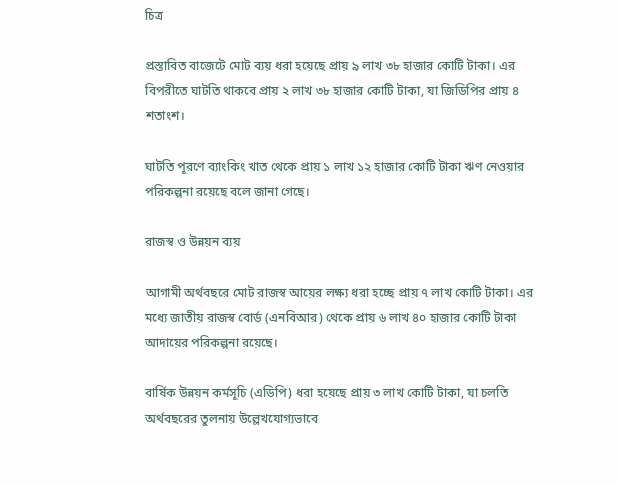চিত্র

প্রস্তাবিত বাজেটে মোট ব্যয় ধরা হয়েছে প্রায় ৯ লাখ ৩৮ হাজার কোটি টাকা। এর বিপরীতে ঘাটতি থাকবে প্রায় ২ লাখ ৩৮ হাজার কোটি টাকা, যা জিডিপির প্রায় ৪ শতাংশ।

ঘাটতি পূরণে ব্যাংকিং খাত থেকে প্রায় ১ লাখ ১২ হাজার কোটি টাকা ঋণ নেওয়ার পরিকল্পনা রয়েছে বলে জানা গেছে।

রাজস্ব ও উন্নয়ন ব্যয়

আগামী অর্থবছরে মোট রাজস্ব আয়ের লক্ষ্য ধরা হচ্ছে প্রায় ৭ লাখ কোটি টাকা। এর মধ্যে জাতীয় রাজস্ব বোর্ড (এনবিআর) থেকে প্রায় ৬ লাখ ৪০ হাজার কোটি টাকা আদায়ের পরিকল্পনা রয়েছে।

বার্ষিক উন্নয়ন কর্মসূচি (এডিপি) ধরা হয়েছে প্রায় ৩ লাখ কোটি টাকা, যা চলতি অর্থবছরের তুলনায় উল্লেখযোগ্যভাবে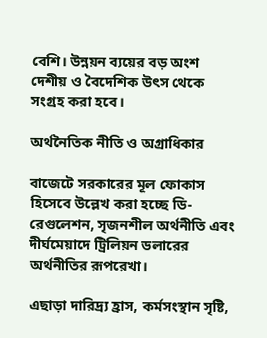বেশি। উন্নয়ন ব্যয়ের বড় অংশ দেশীয় ও বৈদেশিক উৎস থেকে সংগ্রহ করা হবে।

অর্থনৈতিক নীতি ও অগ্রাধিকার

বাজেটে সরকারের মূল ফোকাস হিসেবে উল্লেখ করা হচ্ছে ডি-রেগুলেশন, সৃজনশীল অর্থনীতি এবং দীর্ঘমেয়াদে ট্রিলিয়ন ডলারের অর্থনীতির রূপরেখা।

এছাড়া দারিদ্র্য হ্রাস, কর্মসংস্থান সৃষ্টি,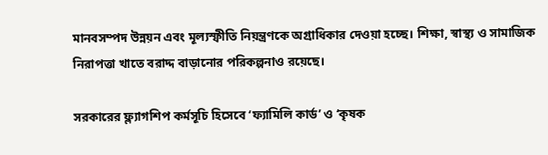মানবসম্পদ উন্নয়ন এবং মূল্যস্ফীতি নিয়ন্ত্রণকে অগ্রাধিকার দেওয়া হচ্ছে। শিক্ষা, স্বাস্থ্য ও সামাজিক নিরাপত্তা খাতে বরাদ্দ বাড়ানোর পরিকল্পনাও রয়েছে।

সরকারের ফ্ল্যাগশিপ কর্মসূচি হিসেবে ‘ফ্যামিলি কার্ড’ ও ‘কৃষক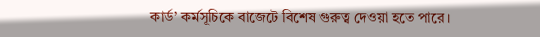কার্ড’ কর্মসূচিকে বাজেটে বিশেষ গুরুত্ব দেওয়া হতে পারে।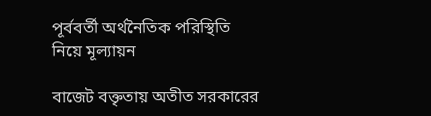পূর্ববর্তী অর্থনৈতিক পরিস্থিতি নিয়ে মূল্যায়ন

বাজেট বক্তৃতায় অতীত সরকারের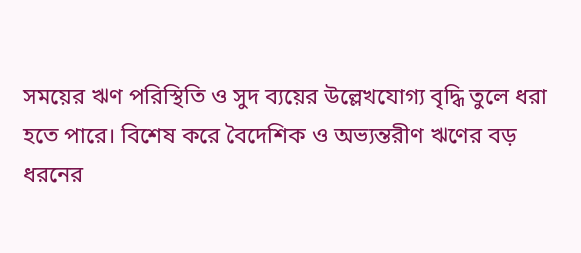সময়ের ঋণ পরিস্থিতি ও সুদ ব্যয়ের উল্লেখযোগ্য বৃদ্ধি তুলে ধরা হতে পারে। বিশেষ করে বৈদেশিক ও অভ্যন্তরীণ ঋণের বড় ধরনের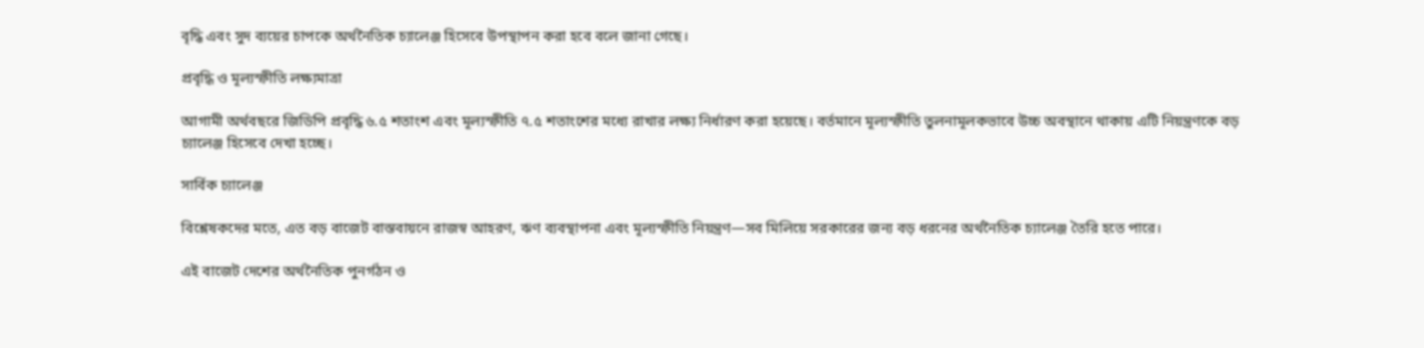বৃদ্ধি এবং সুদ ব্যয়ের চাপকে অর্থনৈতিক চ্যালেঞ্জ হিসেবে উপস্থাপন করা হবে বলে জানা গেছে।

প্রবৃদ্ধি ও মূল্যস্ফীতি লক্ষ্যমাত্রা

আগামী অর্থবছরে জিডিপি প্রবৃদ্ধি ৬.৫ শতাংশ এবং মূল্যস্ফীতি ৭.৫ শতাংশের মধ্যে রাখার লক্ষ্য নির্ধারণ করা হয়েছে। বর্তমানে মূল্যস্ফীতি তুলনামূলকভাবে উচ্চ অবস্থানে থাকায় এটি নিয়ন্ত্রণকে বড় চ্যালেঞ্জ হিসেবে দেখা হচ্ছে।

সার্বিক চ্যালেঞ্জ

বিশ্লেষকদের মতে, এত বড় বাজেট বাস্তবায়নে রাজস্ব আহরণ, ঋণ ব্যবস্থাপনা এবং মূল্যস্ফীতি নিয়ন্ত্রণ—সব মিলিয়ে সরকারের জন্য বড় ধরনের অর্থনৈতিক চ্যালেঞ্জ তৈরি হতে পারে।

এই বাজেট দেশের অর্থনৈতিক পুনর্গঠন ও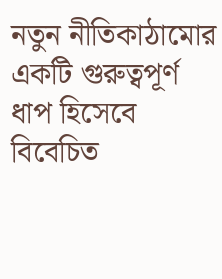নতুন নীতিকাঠামোর একটি গুরুত্বপূর্ণ ধাপ হিসেবে বিবেচিত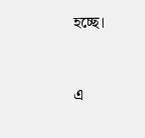হচ্ছে।


এ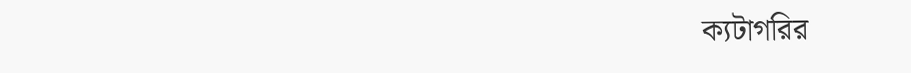ক্যটাগরির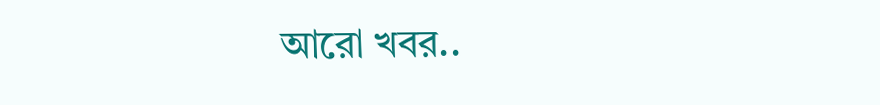আরো খবর..